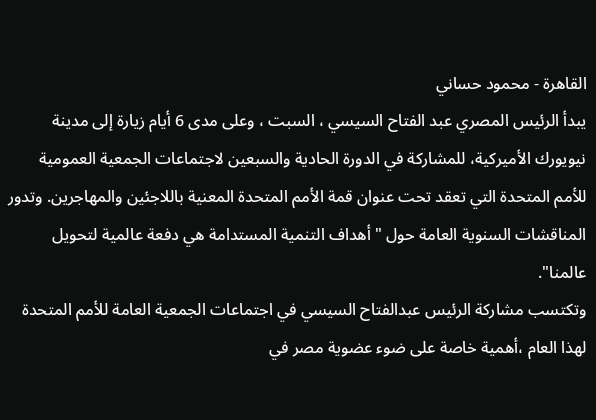القاهرة - محمود حساني
يبدأ الرئيس المصري عبد الفتاح السيسي ، السبت ، وعلى مدى 6 أيام زيارة إلى مدينة نيويورك الأميركية، للمشاركة في الدورة الحادية والسبعين لاجتماعات الجمعية العمومية للأمم المتحدة التي تعقد تحت عنوان قمة الأمم المتحدة المعنية باللاجئين والمهاجرين. وتدور المناقشات السنوية العامة حول " أهداف التنمية المستدامة هي دفعة عالمية لتحويل عالمنا".
وتكتسب مشاركة الرئيس عبدالفتاح السيسي في اجتماعات الجمعية العامة للأمم المتحدة لهذا العام ،أهمية خاصة على ضوء عضوية مصر في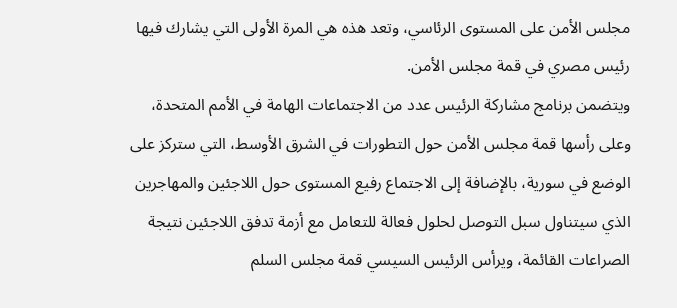مجلس الأمن على المستوى الرئاسي، وتعد هذه هي المرة الأولى التي يشارك فيها رئيس مصري في قمة مجلس الأمن.
ويتضمن برنامج مشاركة الرئيس عدد من الاجتماعات الهامة في الأمم المتحدة، وعلى رأسها قمة مجلس الأمن حول التطورات في الشرق الأوسط، التي ستركز على الوضع في سورية، بالإضافة إلى الاجتماع رفيع المستوى حول اللاجئين والمهاجرين الذي سيتناول سبل التوصل لحلول فعالة للتعامل مع أزمة تدفق اللاجئين نتيجة الصراعات القائمة، ويرأس الرئيس السيسي قمة مجلس السلم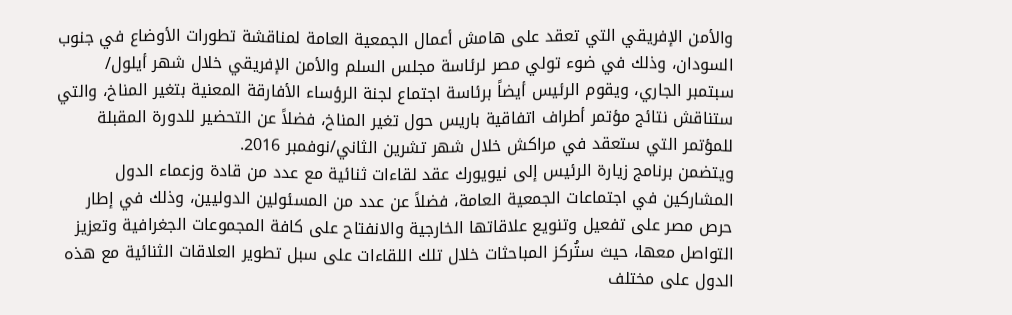والأمن الإفريقي التي تعقد على هامش أعمال الجمعية العامة لمناقشة تطورات الأوضاع في جنوب السودان، وذلك في ضوء تولي مصر لرئاسة مجلس السلم والأمن الإفريقي خلال شهر أيلول/ سبتمبر الجاري، ويقوم الرئيس أيضاً برئاسة اجتماع لجنة الرؤساء الأفارقة المعنية بتغير المناخ، والتي ستناقش نتائج مؤتمر أطراف اتفاقية باريس حول تغير المناخ، فضلاً عن التحضير للدورة المقبلة للمؤتمر التي ستعقد في مراكش خلال شهر تشرين الثاني/نوفمبر 2016.
ويتضمن برنامج زيارة الرئيس إلى نيويورك عقد لقاءات ثنائية مع عدد من قادة وزعماء الدول المشاركين في اجتماعات الجمعية العامة، فضلاً عن عدد من المسئولين الدوليين، وذلك في إطار حرص مصر على تفعيل وتنويع علاقاتها الخارجية والانفتاح على كافة المجموعات الجغرافية وتعزيز التواصل معها، حيث ستُركز المباحثات خلال تلك اللقاءات على سبل تطوير العلاقات الثنائية مع هذه الدول على مختلف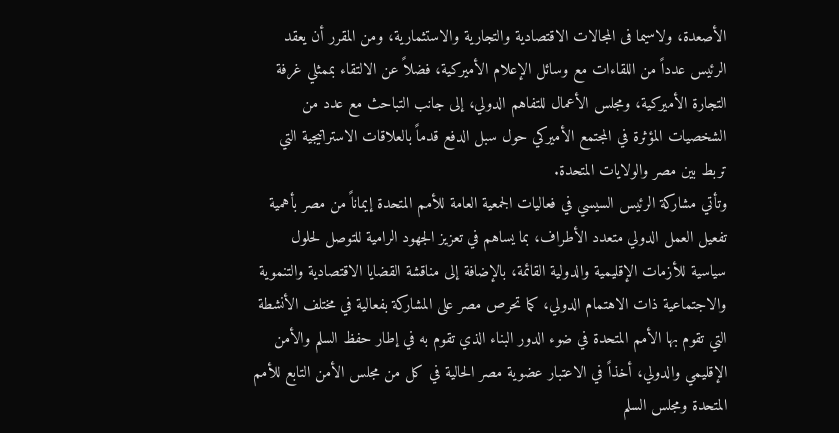الأصعدة، ولاسيما فى المجالات الاقتصادية والتجارية والاستثمارية، ومن المقرر أن يعقد الرئيس عدداً من اللقاءات مع وسائل الإعلام الأميركية، فضلاً عن الالتقاء بممثلي غرفة التجارة الأميركية، ومجلس الأعمال للتفاهم الدولي، إلى جانب التباحث مع عدد من الشخصيات المؤثرة في المجتمع الأميركي حول سبل الدفع قدماً بالعلاقات الاستراتيجية التي تربط بين مصر والولايات المتحدة.
وتأتي مشاركة الرئيس السيسي في فعاليات الجمعية العامة للأمم المتحدة إيماناً من مصر بأهمية تفعيل العمل الدولي متعدد الأطراف، بما يساهم في تعزيز الجهود الرامية للتوصل لحلول سياسية للأزمات الإقليمية والدولية القائمة، بالإضافة إلى مناقشة القضايا الاقتصادية والتنموية والاجتماعية ذات الاهتمام الدولي، كما تحرص مصر على المشاركة بفعالية في مختلف الأنشطة التي تقوم بها الأمم المتحدة في ضوء الدور البناء الذي تقوم به في إطار حفظ السلم والأمن الإقليمي والدولي، أخذاً في الاعتبار عضوية مصر الحالية في كل من مجلس الأمن التابع للأمم المتحدة ومجلس السلم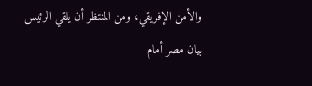والأمن الإفريقي، ومن المنتظر أن يلقي الرئيس بيان مصر أمام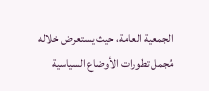الجمعية العامة، حيث يستعرض خلاله مُجمل تطورات الأوضاع السياسية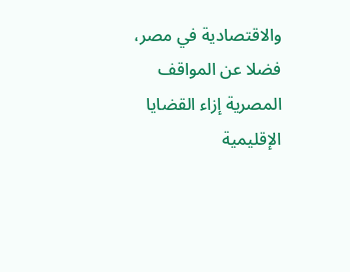والاقتصادية في مصر، فضلا عن المواقف المصرية إزاء القضايا الإقليمية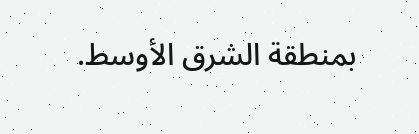بمنطقة الشرق الأوسط.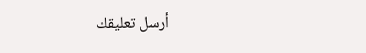أرسل تعليقك